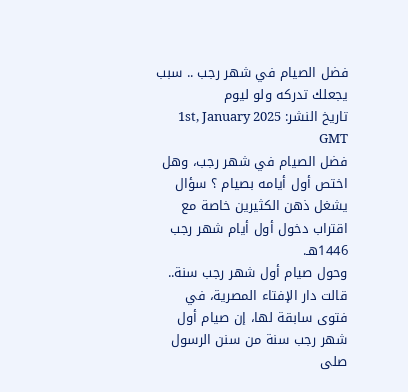فضل الصيام في شهر رجب .. سبب يجعلك تدركه ولو ليوم
تاريخ النشر: 1st, January 2025 GMT
فضل الصيام في شهر رجب، وهل اختص أول أيامه بصيام ؟ سؤال يشغل ذهن الكثيرين خاصة مع اقتراب دخول أول أيام شهر رجب 1446هـ.
وحول صيام أول شهر رجب سنة.. قالت دار الإفتاء المصرية، في فتوى سابقة لها، إن صيام أول شهر رجب سنة من سنن الرسول صلى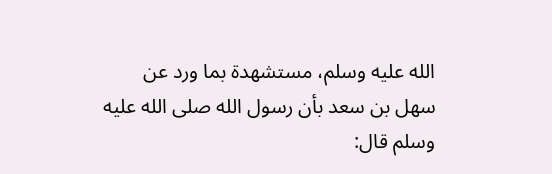الله عليه وسلم، مستشهدة بما ورد عن سهل بن سعد بأن رسول الله صلى الله عليه وسلم قال: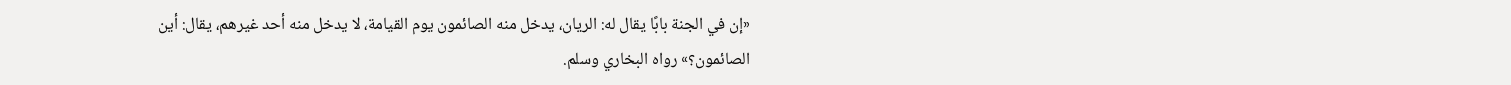«إن في الجنة بابًا يقال له: الريان، يدخل منه الصائمون يوم القيامة، لا يدخل منه أحد غيرهم، يقال: أين الصائمون؟» رواه البخاري وسلم.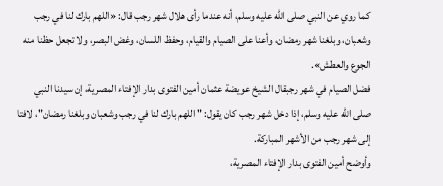كما روي عن النبي صلى الله عليه وسلم، أنه عندما رأى هلال شهر رجب قال: «اللهم بارك لنا في رجب وشعبان، وبلغنا شهر رمضان، وأعنا على الصيام والقيام، وحفظ اللسان، وغض البصر، ولا تجعل حظنا منه الجوع والعطش».
فضل الصيام في شهر رجبقال الشيخ عويضة عثمان أمين الفتوى بدار الإفتاء المصرية، إن سيدنا النبي صلى الله عليه وسلم، إذا دخل شهر رجب كان يقول: " اللهم بارك لنا في رجب وشعبان وبلغنا رمضان"، لافتا إلى شهر رجب من الأشهر المباركة.
وأوضح أمين الفتوى بدار الإفتاء المصرية،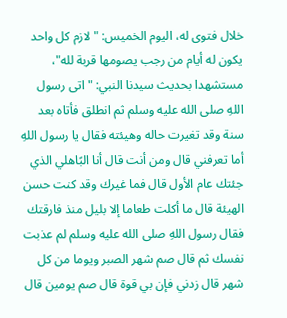خلال فتوى له، اليوم الخميس: "لازم كل واحد يكون له أيام من رجب يصومها قربة لله"، مستشهدا بحديث سيدنا النبي: " اتى رسول اللهِ صلى الله عليه وسلم ثم انطلق فأتاه بعد سنة وقد تغيرت حاله وهيئته فقال يا رسول اللهِ أما تعرفني قال ومن أنت قال أنا البًاهلي الذي جئتك عام الأول قال فما غيرك وقد كنت حسن الهيئة قال ما أكلت طعاما إلا بليل منذ فارقتك فقال رسول اللهِ صلى الله عليه وسلم لم عذبت نفسك ثم قال صم شهر الصبر ويوما من كل شهر قال زدني فإن بي قوة قال صم يومين قال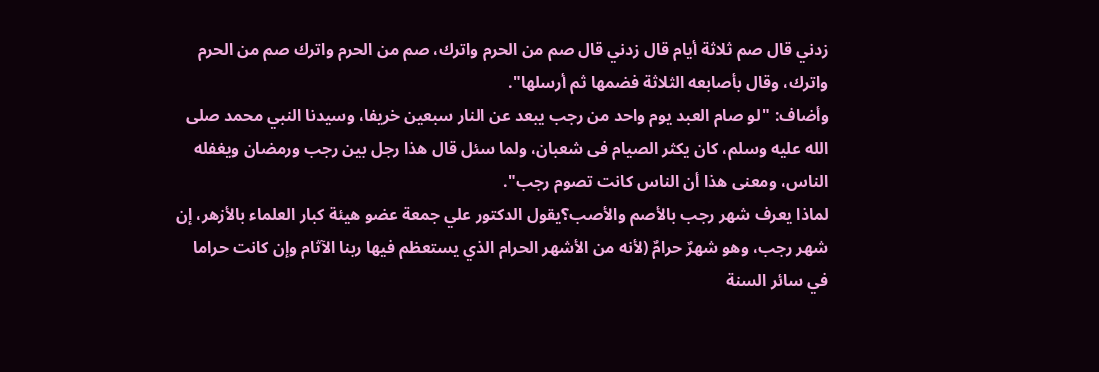زدني قال صم ثلاثة أيام قال زدني قال صم من الحرم واترك، صم من الحرم واترك صم من الحرم واترك، وقال بأصابعه الثلاثة فضمها ثم أرسلها".
وأضاف: "لو صام العبد يوم واحد من رجب يبعد عن النار سبعين خريفا، وسيدنا النبي محمد صلى الله عليه وسلم، كان يكثر الصيام فى شعبان، ولما سئل قال هذا رجل بين رجب ورمضان ويغفله الناس، ومعنى هذا أن الناس كانت تصوم رجب".
لماذا يعرف شهر رجب بالأصم والأصب؟يقول الدكتور علي جمعة عضو هيئة كبار العلماء بالأزهر، إن شهر رجب، وهو شهرٌ حرامٌ (لأنه من الأشهر الحرام الذي يستعظم فيها ربنا الآثام وإن كانت حراما في سائر السنة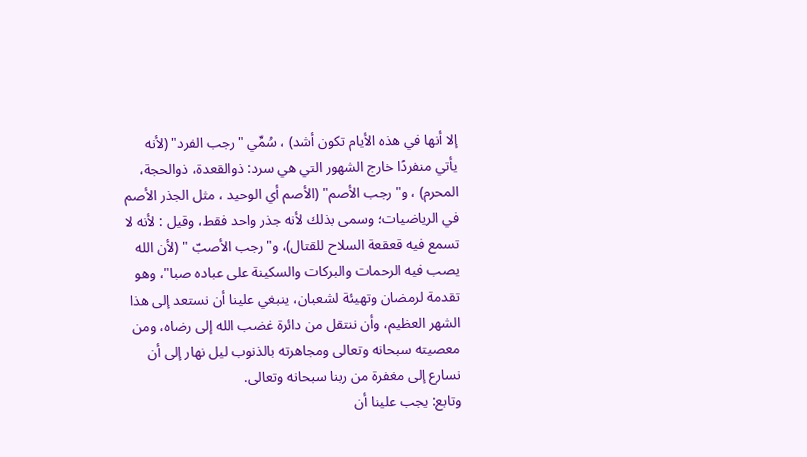إلا أنها في هذه الأيام تكون أشد) ، سُمِّي "رجب الفرد" (لأنه يأتي منفردًا خارج الشهور التي هي سرد: ذوالقعدة، ذوالحجة، المحرم) ، و"رجب الأصم" (الأصم أي الوحيد ، مثل الجذر الأصم في الرياضيات؛ وسمى بذلك لأنه جذر واحد فقط، وقيل : لأنه لا تسمع فيه قعقعة السلاح للقتال)، و"رجب الأصبّ " (لأن الله يصب فيه الرحمات والبركات والسكينة على عباده صبا"، وهو تقدمة لرمضان وتهيئة لشعبان، ينبغي علينا أن نستعد إلى هذا الشهر العظيم، وأن ننتقل من دائرة غضب الله إلى رضاه، ومن معصيته سبحانه وتعالى ومجاهرته بالذنوب ليل نهار إلى أن نسارع إلى مغفرة من ربنا سبحانه وتعالى.
وتابع: يجب علينا أن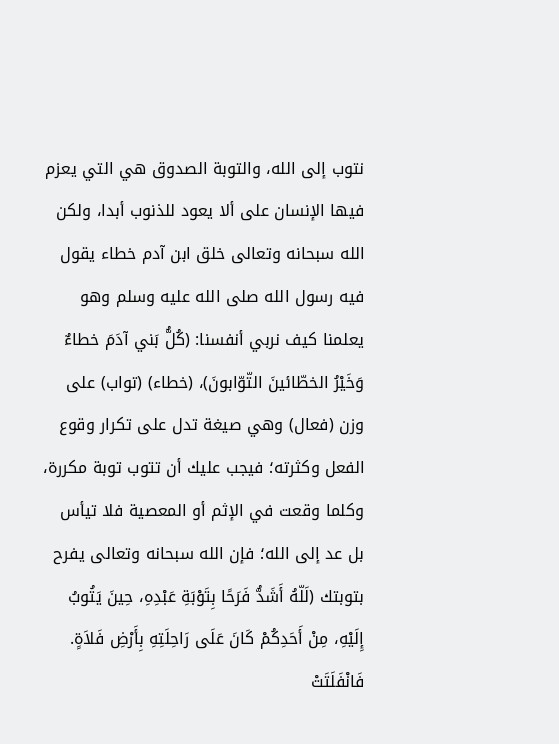نتوب إلى الله، والتوبة الصدوق هي التي يعزم فيها الإنسان على ألا يعود للذنوب أبدا، ولكن الله سبحانه وتعالى خلق ابن آدم خطاء يقول فيه رسول الله صلى الله عليه وسلم وهو يعلمنا كيف نربي أنفسنا: (كُلُّ بَني آدَمَ خطاءٌ وَخَيْرُ الخطّائينَ التّوّابونَ)، (خطاء) (تواب) على وزن (فعال) وهي صيغة تدل على تكرار وقوع الفعل وكثرته؛ فيجب عليك أن تتوب توبة مكررة، وكلما وقعت في الإثم أو المعصية فلا تيأس بل عد إلى الله؛ فإن الله سبحانه وتعالى يفرح بتوبتك (لَلّهُ أَشَدُّ فَرَحًا بِتَوْبَةِ عَبْدِهِ، حِينَ يَتُوبُ إِلَيْهِ، مِنْ أَحَدِكُمْ كَانَ عَلَى رَاحِلَتِهِ بِأَرْضِ فَلاَةٍ. فَانْفَلَتَتْ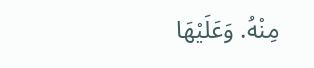مِنْهُ. وَعَلَيْهَا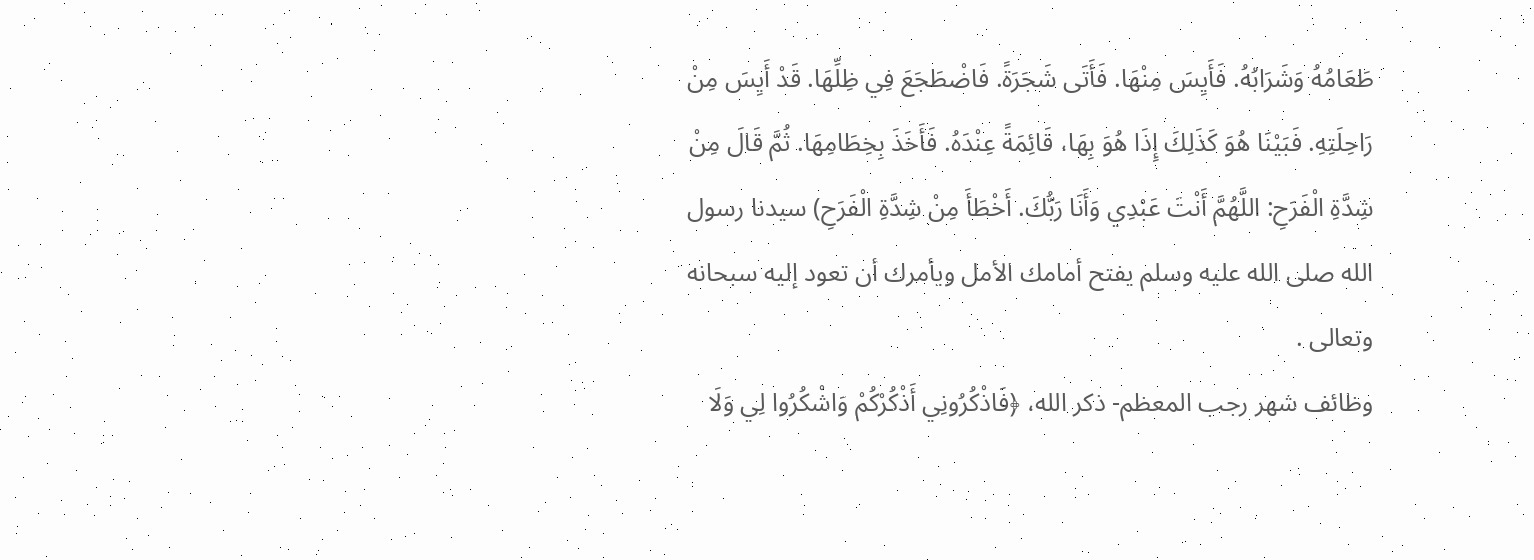طَعَامُهُ وَشَرَابُهُ. فَأَيِسَ مِنْهَا. فَأَتَى شَجَرَةً. فَاضْطَجَعَ فِي ظِلِّهَا. قَدْ أَيِسَ مِنْ رَاحِلَتِهِ. فَبَيْنَا هُوَ كَذَلِكَ إِذَا هُوَ بِهَا، قَائِمَةً عِنْدَهُ. فَأَخَذَ بِخِطَامِهَا. ثُمَّ قَالَ مِنْ شِدَّةِ الْفَرَحِ: اللَّهُمَّ أَنْتَ عَبْدِي وَأَنَا رَبُّكَ. أَخْطَأَ مِنْ شِدَّةِ الْفَرَحِ) سيدنا رسول الله صلى الله عليه وسلم يفتح أمامك الأمل ويأمرك أن تعود إليه سبحانه وتعالى .
وظائف شهر رجب المعظم- ذكر الله، ﴿فَاذْكُرُونِي أَذْكُرْكُمْ وَاشْكُرُوا لِي وَلَا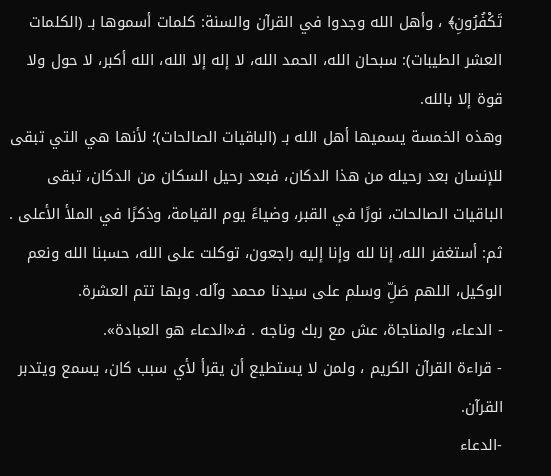تَكْفُرُونِ﴾ ، وأهل الله وجدوا في القرآن والسنة: كلمات أسموها بـ (الكلمات العشر الطيبات): سبحان الله، الحمد الله، لا إله إلا الله، الله أكبر، لا حول ولا قوة إلا بالله.
وهذه الخمسة يسميها أهل الله بـ (الباقيات الصالحات)؛ لأنها هي التي تبقى للإنسان بعد رحيله من هذا الدكان، فبعد رحيل السكان من الدكان، تبقى الباقيات الصالحات، نورًا في القبر، وضياءً يوم القيامة، وذكرًا في الملأ الأعلى .
ثم: أستغفر الله، إنا لله وإنا إليه راجعون، توكلت على الله، حسبنا الله ونعم الوكيل، اللهم صَلِّ وسلم على سيدنا محمد وآله. وبها تتم العشرة.
- الدعاء، والمناجاة، عش مع ربك وناجه . فـ«الدعاء هو العبادة».
- قراءة القرآن الكريم ، ولمن لا يستطيع أن يقرأ لأي سبب كان، يسمع ويتدبر القرآن.
-الدعاء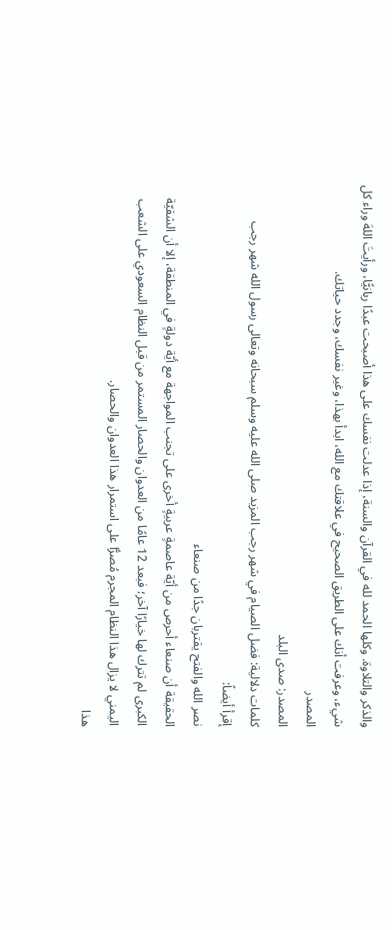والذكر والتلاوة. وكلها الحمد لله في القرآن والسنة، إذا عدلت نفسك على هذا أصبحت عبدًا ربانيًّا، ورأيتَ اللهَ وراء كل شيء، وعرفت أنك على الطريق الصحيح في علاقتك مع الله، ابدأ بهذا، وغير نفسك، وجدد حياتك.
المصدر
المصدر: صدى البلد
كلمات دلالية: فضل الصيام في شهر رجب المزيد صلى الله علیه وسلم سبحانه وتعالى رسول الله شهر رجب
إقرأ أيضاً:
نصر الله والفتح يقتربان جدًا من صنعاء
الحقيقة أن صنعاء أحرص من أيّة عاصمةٍ عربيةٍ أخرى على تجنب المواجهة مع أيّة دولةٍ في المنطقة، إلا أن الشقيّة الكبرى لم تترك لها خيارًا آخر؛ فبعد 12 عامًا من العدوان والحصار المستمر من قبل النظام السعودي على الشعب اليمني لا يزال هذا النظام المجرم مُصرًّا على استمرار هذا العدوان والحصار.
هذا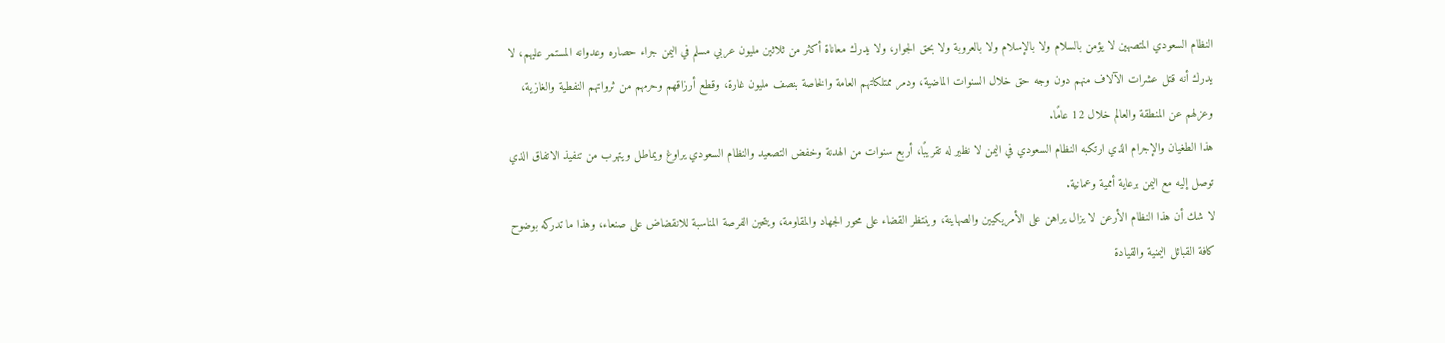النظام السعودي المتصهين لا يؤمن بالسلام ولا بالإسلام ولا بالعروبة ولا بحق الجوار، ولا يدرك معاناة أكثر من ثلاثين مليون عربي مسلم في اليمن جراء حصاره وعدوانه المستمر عليهم، لا يدرك أنه قتل عشرات الآلاف منهم دون وجه حق خلال السنوات الماضية، ودمر ممتلكاتهم العامة والخاصة بنصف مليون غارة، وقطع أرزاقهم وحرمهم من ثرواتهم النفطية والغازية، وعزلهم عن المنطقة والعالم خلال 12 عامًا.
هذا الطغيان والإجرام الذي ارتكبه النظام السعودي في اليمن لا نظير له تقريبًا، أربع سنوات من الهدنة وخفض التصعيد والنظام السعودي يراوغ ويماطل ويتهرب من تنفيذ الاتفاق الذي توصل إليه مع اليمن برعاية أممية وعمانية.
لا شك أن هذا النظام الأرعن لا يزال يراهن على الأمريكيين والصهاينة، وينتظر القضاء على محور الجهاد والمقاومة، ويتحين الفرصة المناسبة للانقضاض على صنعاء، وهذا ما تدركه بوضوح كافة القبائل اليمنية والقيادة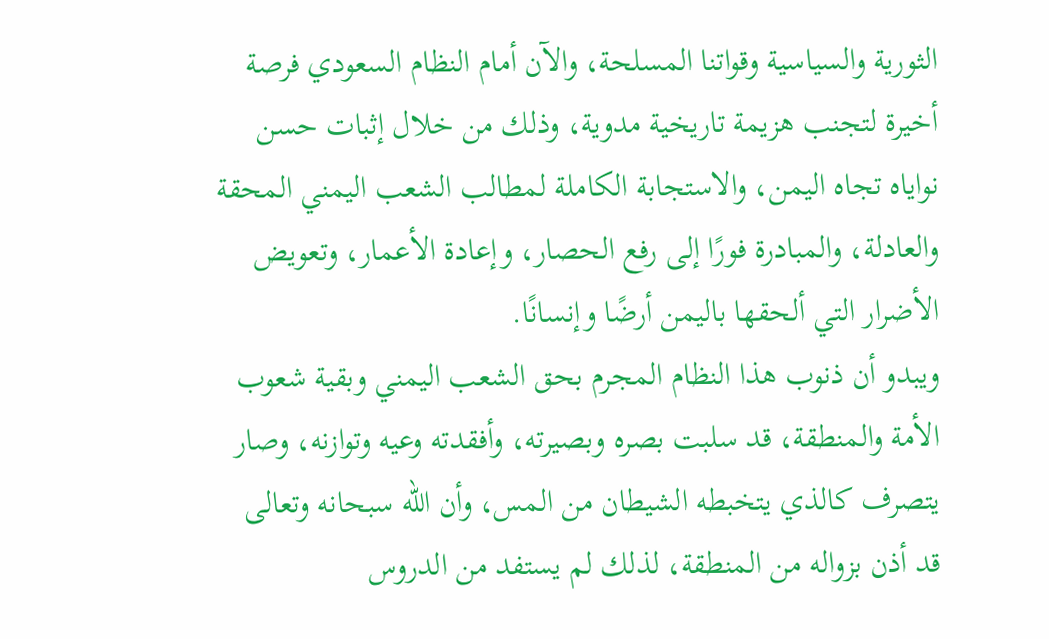الثورية والسياسية وقواتنا المسلحة، والآن أمام النظام السعودي فرصة أخيرة لتجنب هزيمة تاريخية مدوية، وذلك من خلال إثبات حسن نواياه تجاه اليمن، والاستجابة الكاملة لمطالب الشعب اليمني المحقة والعادلة، والمبادرة فورًا إلى رفع الحصار، وإعادة الأعمار، وتعويض الأضرار التي ألحقها باليمن أرضًا وإنسانًا.
ويبدو أن ذنوب هذا النظام المجرم بحق الشعب اليمني وبقية شعوب الأمة والمنطقة، قد سلبت بصره وبصيرته، وأفقدته وعيه وتوازنه، وصار يتصرف كالذي يتخبطه الشيطان من المس، وأن الله سبحانه وتعالى قد أذن بزواله من المنطقة، لذلك لم يستفد من الدروس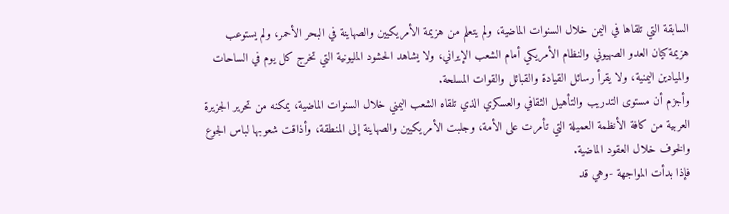السابقة التي تلقاها في اليمن خلال السنوات الماضية، ولم يتعلم من هزيمة الأمريكيين والصهاينة في البحر الأحمر، ولم يستوعب هزيمة كيان العدو الصهيوني والنظام الأمريكي أمام الشعب الإيراني، ولا يشاهد الحشود المليونية التي تخرج كل يوم في الساحات والميادين اليمنية، ولا يقرأ رسائل القيادة والقبائل والقوات المسلحة.
وأجزم أن مستوى التدريب والتأهيل الثقافي والعسكري الذي تلقاه الشعب اليمني خلال السنوات الماضية، يمكنه من تحرير الجزيرة العربية من كافة الأنظمة العميلة التي تأمرت على الأمة، وجلبت الأمريكيين والصهاينة إلى المنطقة، وأذاقت شعوبها لباس الجوع والخوف خلال العقود الماضية.
فإذا بدأت المواجهة -وهي قد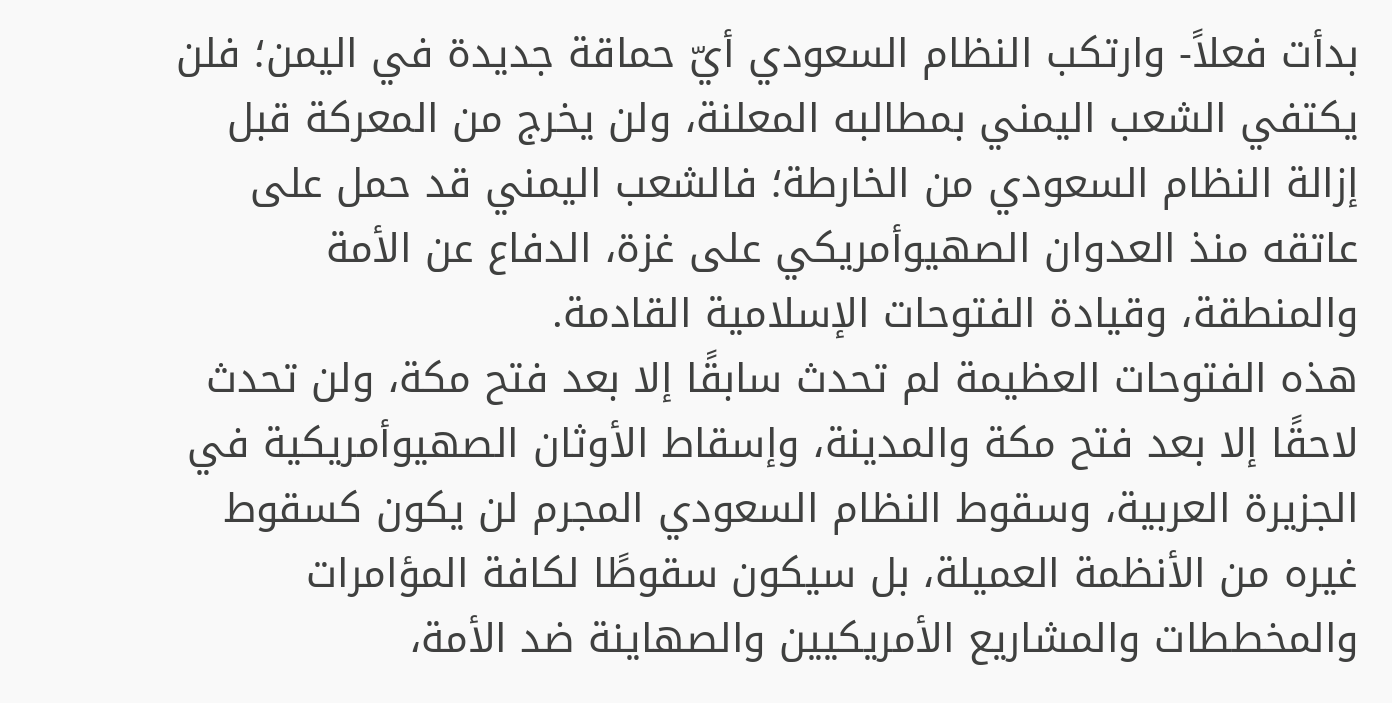بدأت فعلاً- وارتكب النظام السعودي أيّ حماقة جديدة في اليمن؛ فلن يكتفي الشعب اليمني بمطالبه المعلنة، ولن يخرج من المعركة قبل إزالة النظام السعودي من الخارطة؛ فالشعب اليمني قد حمل على عاتقه منذ العدوان الصهيوأمريكي على غزة، الدفاع عن الأمة والمنطقة، وقيادة الفتوحات الإسلامية القادمة.
هذه الفتوحات العظيمة لم تحدث سابقًا إلا بعد فتح مكة، ولن تحدث لاحقًا إلا بعد فتح مكة والمدينة، وإسقاط الأوثان الصهيوأمريكية في الجزيرة العربية، وسقوط النظام السعودي المجرم لن يكون كسقوط غيره من الأنظمة العميلة، بل سيكون سقوطًا لكافة المؤامرات والمخططات والمشاريع الأمريكيين والصهاينة ضد الأمة،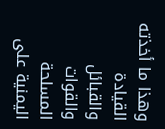وهذا ما أخذته القيادة والقبائل والقوات المسلحة اليمنية على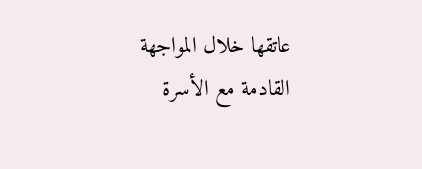عاتقها خلال المواجهة القادمة مع الأسرة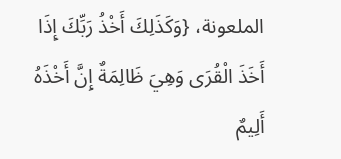الملعونة، {وَكَذَلِكَ أَخْذُ رَبِّكَ إِذَا أَخَذَ الْقُرَى وَهِيَ ظَالِمَةٌ إِنَّ أَخْذَهُ أَلِيمٌ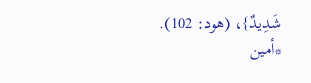شَدِيدٌ}، (هود: 102).
*أمين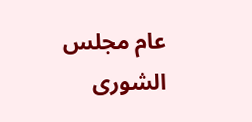عام مجلس الشورى